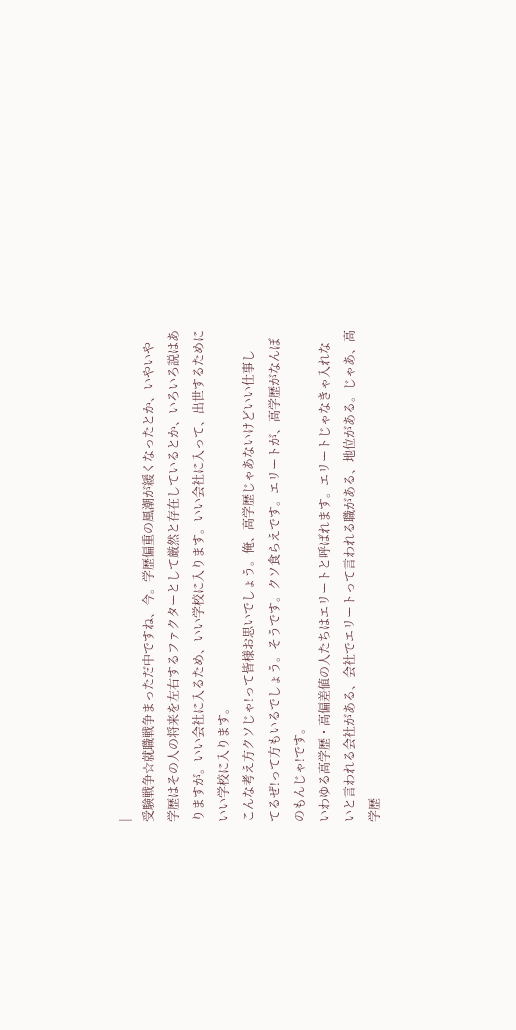|
受験戦争☆就職戦争まっただ中ですね、今。学歴偏重の風潮が緩くなったとか、いやいや
学歴はその人の将来を左右するファクターとして厳然と存在しているとか、いろいろ説はあ
りますが。いい会社に入るため、いい学校に入ります。いい会社に入って、出世するために
いい学校に入ります。
こんな考え方クソじゃ!って皆様お思いでしょう。俺、高学歴じゃあないけどいい仕事し
てるぜ!って方もいるでしょう。そうです。クソ食らえです。エリートが、高学歴がなんぼ
のもんじゃ!です。
いわゆる高学歴・高偏差値の人たちはエリートと呼ばれます。エリートじゃなきゃ入れな
いと言われる会社がある、会社でエリートって言われる職がある、地位がある。じゃあ、高
学歴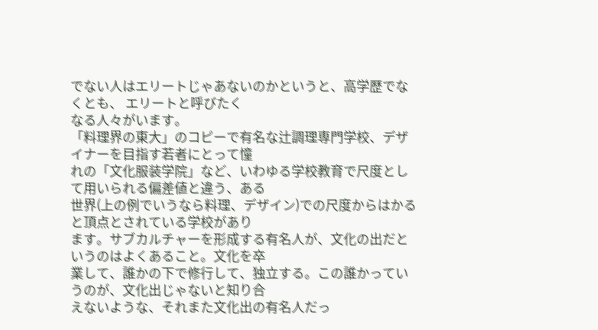でない人はエリートじゃあないのかというと、高学歴でなくとも、 エリートと呼びたく
なる人々がいます。
「料理界の東大」のコピーで有名な辻調理専門学校、デザイナーを目指す若者にとって憧
れの「文化服装学院」など、いわゆる学校教育で尺度として用いられる偏差値と違う、ある
世界(上の例でいうなら料理、デザイン)での尺度からはかると頂点とされている学校があり
ます。サブカルチャーを形成する有名人が、文化の出だというのはよくあること。文化を卒
業して、誰かの下で修行して、独立する。この誰かっていうのが、文化出じゃないと知り合
えないような、それまた文化出の有名人だっ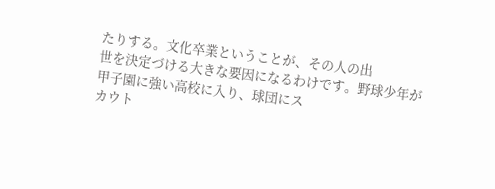たりする。文化卒業ということが、その人の出
世を決定づける大きな要因になるわけです。野球少年が甲子園に強い高校に入り、球団にス
カウト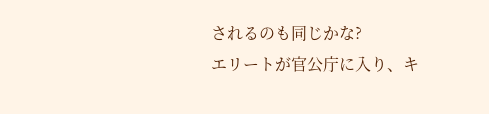されるのも同じかな?
エリートが官公庁に入り、キ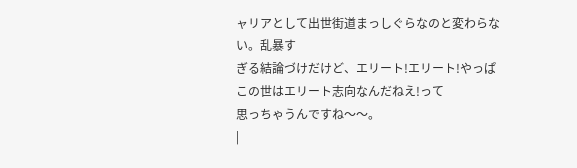ャリアとして出世街道まっしぐらなのと変わらない。乱暴す
ぎる結論づけだけど、エリート!エリート!やっぱこの世はエリート志向なんだねえ!って
思っちゃうんですね〜〜。
|